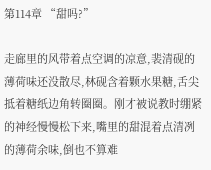第114章 “甜吗?”

走廊里的风带着点空调的凉意,裴清砚的薄荷味还没散尽,林砚含着颗水果糖,舌尖抵着糖纸边角转圈圈。刚才被说教时绷紧的神经慢慢松下来,嘴里的甜混着点清冽的薄荷余味,倒也不算难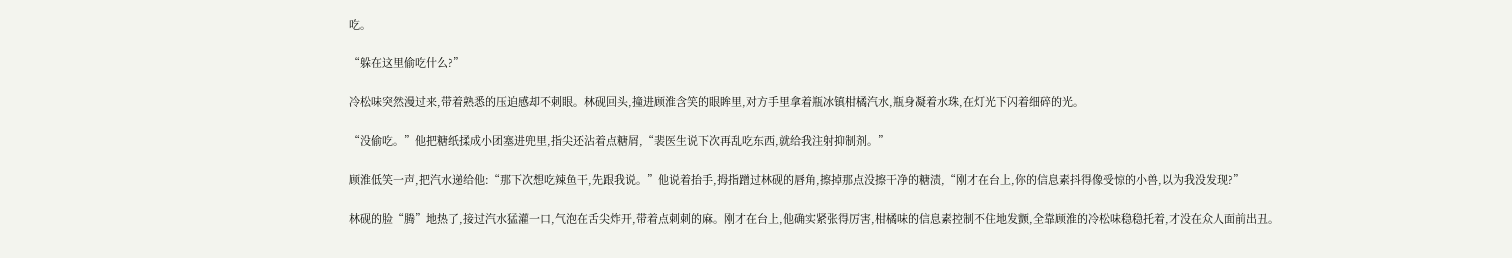吃。

“躲在这里偷吃什么?”

冷松味突然漫过来,带着熟悉的压迫感却不刺眼。林砚回头,撞进顾淮含笑的眼眸里,对方手里拿着瓶冰镇柑橘汽水,瓶身凝着水珠,在灯光下闪着细碎的光。

“没偷吃。”他把糖纸揉成小团塞进兜里,指尖还沾着点糖屑,“裴医生说下次再乱吃东西,就给我注射抑制剂。”

顾淮低笑一声,把汽水递给他:“那下次想吃辣鱼干,先跟我说。”他说着抬手,拇指蹭过林砚的唇角,擦掉那点没擦干净的糖渍,“刚才在台上,你的信息素抖得像受惊的小兽,以为我没发现?”

林砚的脸“腾”地热了,接过汽水猛灌一口,气泡在舌尖炸开,带着点刺刺的麻。刚才在台上,他确实紧张得厉害,柑橘味的信息素控制不住地发颤,全靠顾淮的冷松味稳稳托着,才没在众人面前出丑。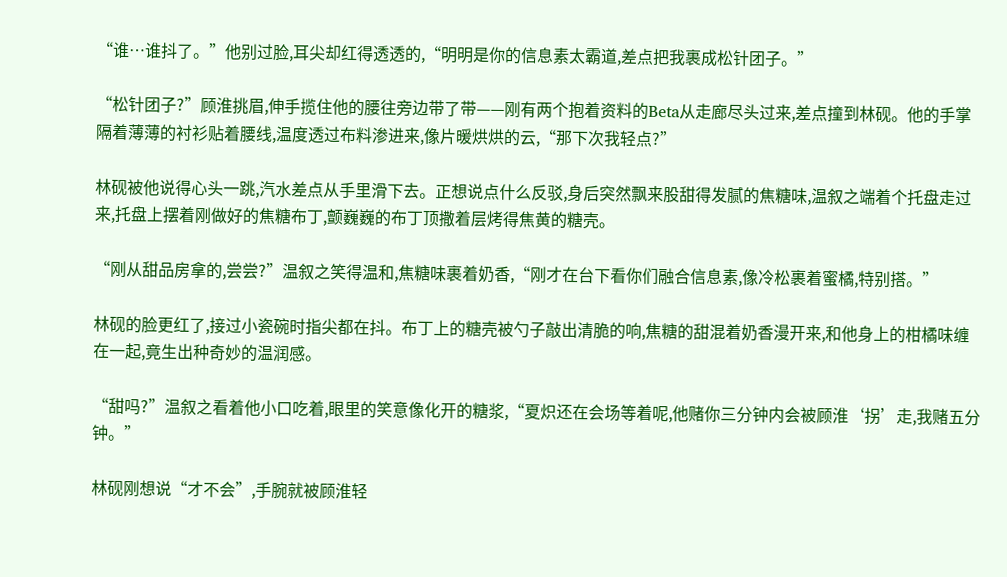“谁…谁抖了。”他别过脸,耳尖却红得透透的,“明明是你的信息素太霸道,差点把我裹成松针团子。”

“松针团子?”顾淮挑眉,伸手揽住他的腰往旁边带了带——刚有两个抱着资料的Beta从走廊尽头过来,差点撞到林砚。他的手掌隔着薄薄的衬衫贴着腰线,温度透过布料渗进来,像片暖烘烘的云,“那下次我轻点?”

林砚被他说得心头一跳,汽水差点从手里滑下去。正想说点什么反驳,身后突然飘来股甜得发腻的焦糖味,温叙之端着个托盘走过来,托盘上摆着刚做好的焦糖布丁,颤巍巍的布丁顶撒着层烤得焦黄的糖壳。

“刚从甜品房拿的,尝尝?”温叙之笑得温和,焦糖味裹着奶香,“刚才在台下看你们融合信息素,像冷松裹着蜜橘,特别搭。”

林砚的脸更红了,接过小瓷碗时指尖都在抖。布丁上的糖壳被勺子敲出清脆的响,焦糖的甜混着奶香漫开来,和他身上的柑橘味缠在一起,竟生出种奇妙的温润感。

“甜吗?”温叙之看着他小口吃着,眼里的笑意像化开的糖浆,“夏炽还在会场等着呢,他赌你三分钟内会被顾淮‘拐’走,我赌五分钟。”

林砚刚想说“才不会”,手腕就被顾淮轻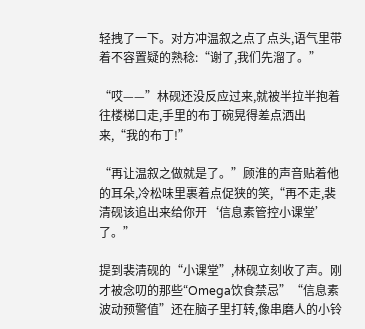轻拽了一下。对方冲温叙之点了点头,语气里带着不容置疑的熟稔:“谢了,我们先溜了。”

“哎——”林砚还没反应过来,就被半拉半抱着往楼梯口走,手里的布丁碗晃得差点洒出来,“我的布丁!”

“再让温叙之做就是了。”顾淮的声音贴着他的耳朵,冷松味里裹着点促狭的笑,“再不走,裴清砚该追出来给你开‘信息素管控小课堂’了。”

提到裴清砚的“小课堂”,林砚立刻收了声。刚才被念叨的那些“Omega饮食禁忌”“信息素波动预警值”还在脑子里打转,像串磨人的小铃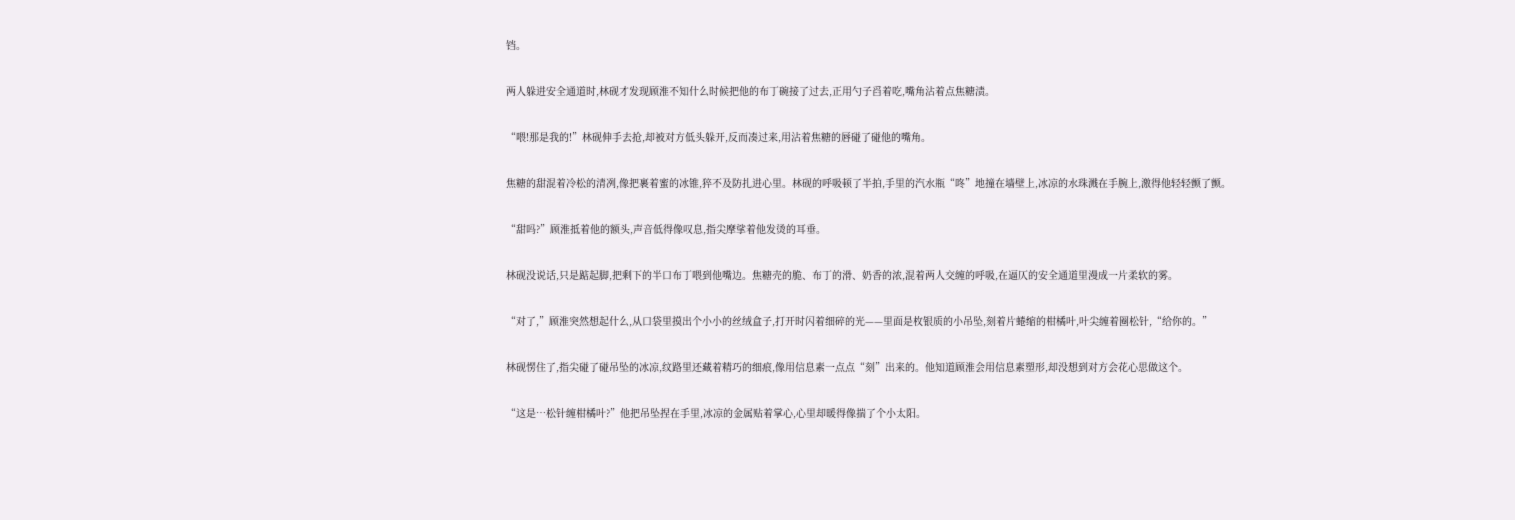铛。

两人躲进安全通道时,林砚才发现顾淮不知什么时候把他的布丁碗接了过去,正用勺子舀着吃,嘴角沾着点焦糖渍。

“喂!那是我的!”林砚伸手去抢,却被对方低头躲开,反而凑过来,用沾着焦糖的唇碰了碰他的嘴角。

焦糖的甜混着冷松的清冽,像把裹着蜜的冰锥,猝不及防扎进心里。林砚的呼吸顿了半拍,手里的汽水瓶“咚”地撞在墙壁上,冰凉的水珠溅在手腕上,激得他轻轻颤了颤。

“甜吗?”顾淮抵着他的额头,声音低得像叹息,指尖摩挲着他发烫的耳垂。

林砚没说话,只是踮起脚,把剩下的半口布丁喂到他嘴边。焦糖壳的脆、布丁的滑、奶香的浓,混着两人交缠的呼吸,在逼仄的安全通道里漫成一片柔软的雾。

“对了,”顾淮突然想起什么,从口袋里摸出个小小的丝绒盒子,打开时闪着细碎的光——里面是枚银质的小吊坠,刻着片蜷缩的柑橘叶,叶尖缠着圈松针,“给你的。”

林砚愣住了,指尖碰了碰吊坠的冰凉,纹路里还藏着精巧的细痕,像用信息素一点点“刻”出来的。他知道顾淮会用信息素塑形,却没想到对方会花心思做这个。

“这是…松针缠柑橘叶?”他把吊坠捏在手里,冰凉的金属贴着掌心,心里却暖得像揣了个小太阳。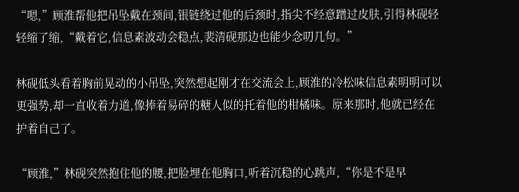“嗯,”顾淮帮他把吊坠戴在颈间,银链绕过他的后颈时,指尖不经意蹭过皮肤,引得林砚轻轻缩了缩,“戴着它,信息素波动会稳点,裴清砚那边也能少念叨几句。”

林砚低头看着胸前晃动的小吊坠,突然想起刚才在交流会上,顾淮的冷松味信息素明明可以更强势,却一直收着力道,像捧着易碎的糖人似的托着他的柑橘味。原来那时,他就已经在护着自己了。

“顾淮,”林砚突然抱住他的腰,把脸埋在他胸口,听着沉稳的心跳声,“你是不是早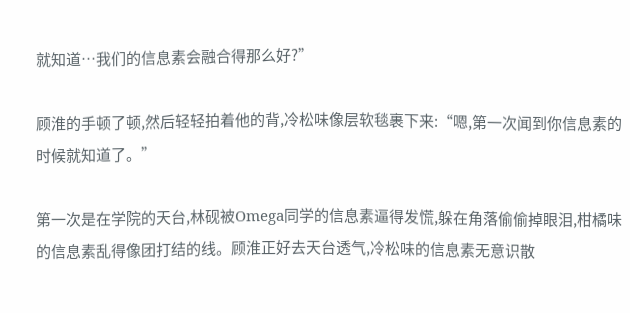就知道…我们的信息素会融合得那么好?”

顾淮的手顿了顿,然后轻轻拍着他的背,冷松味像层软毯裹下来:“嗯,第一次闻到你信息素的时候就知道了。”

第一次是在学院的天台,林砚被Omega同学的信息素逼得发慌,躲在角落偷偷掉眼泪,柑橘味的信息素乱得像团打结的线。顾淮正好去天台透气,冷松味的信息素无意识散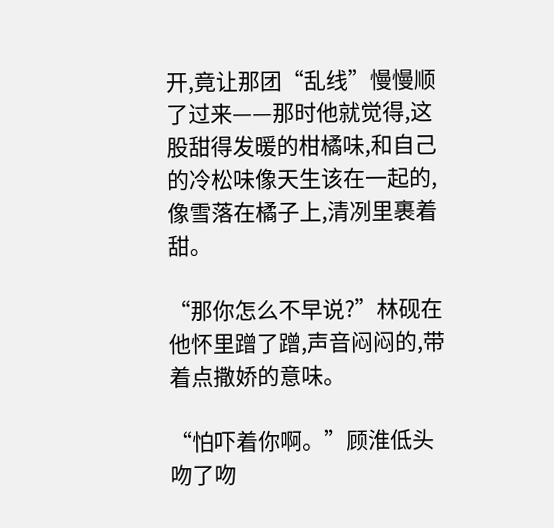开,竟让那团“乱线”慢慢顺了过来——那时他就觉得,这股甜得发暖的柑橘味,和自己的冷松味像天生该在一起的,像雪落在橘子上,清冽里裹着甜。

“那你怎么不早说?”林砚在他怀里蹭了蹭,声音闷闷的,带着点撒娇的意味。

“怕吓着你啊。”顾淮低头吻了吻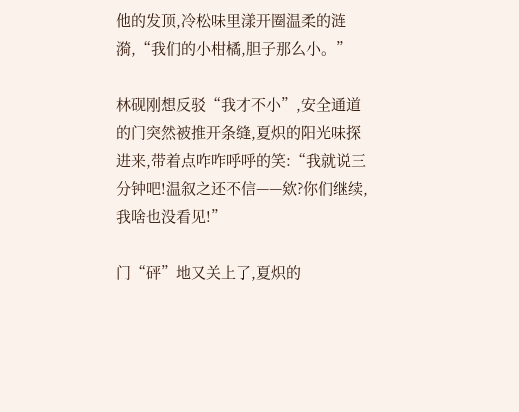他的发顶,冷松味里漾开圈温柔的涟漪,“我们的小柑橘,胆子那么小。”

林砚刚想反驳“我才不小”,安全通道的门突然被推开条缝,夏炽的阳光味探进来,带着点咋咋呼呼的笑:“我就说三分钟吧!温叙之还不信——欸?你们继续,我啥也没看见!”

门“砰”地又关上了,夏炽的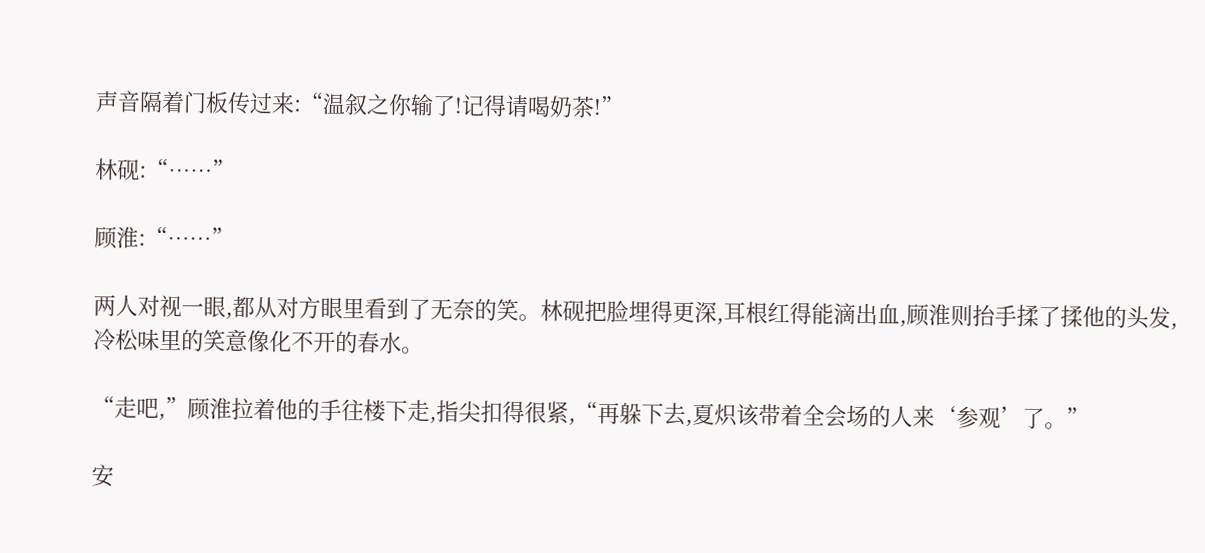声音隔着门板传过来:“温叙之你输了!记得请喝奶茶!”

林砚:“……”

顾淮:“……”

两人对视一眼,都从对方眼里看到了无奈的笑。林砚把脸埋得更深,耳根红得能滴出血,顾淮则抬手揉了揉他的头发,冷松味里的笑意像化不开的春水。

“走吧,”顾淮拉着他的手往楼下走,指尖扣得很紧,“再躲下去,夏炽该带着全会场的人来‘参观’了。”

安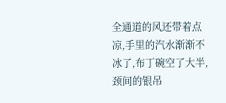全通道的风还带着点凉,手里的汽水渐渐不冰了,布丁碗空了大半,颈间的银吊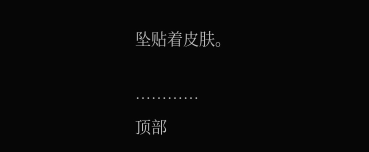坠贴着皮肤。

…………
顶部